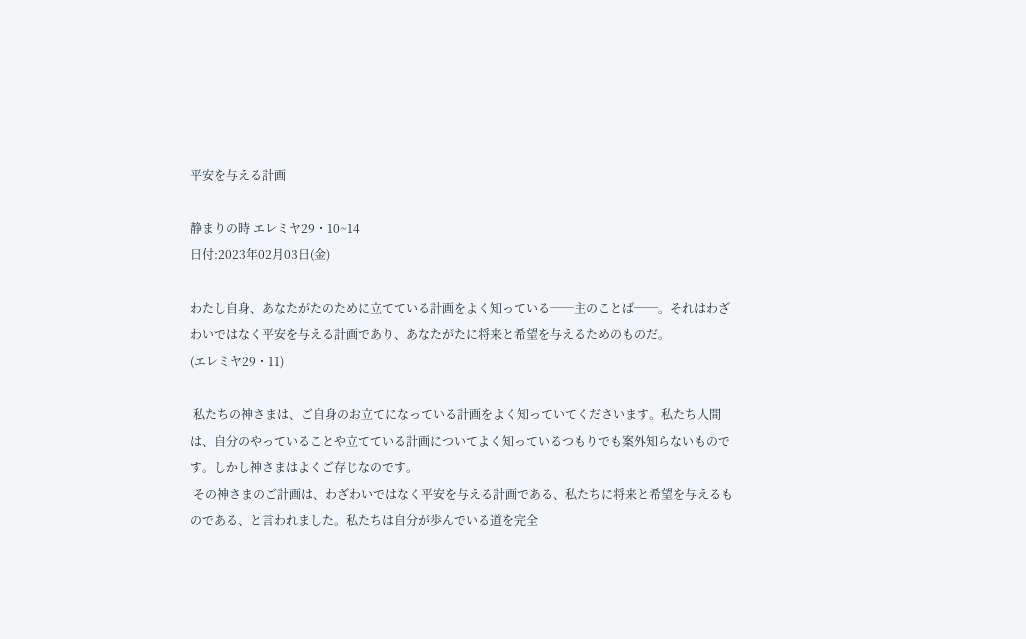平安を与える計画

静まりの時 エレミヤ29・10~14
日付:2023年02月03日(金)

わたし自身、あなたがたのために立てている計画をよく知っている──主のことば──。それはわざわいではなく平安を与える計画であり、あなたがたに将来と希望を与えるためのものだ。
(エレミヤ29・11)

 私たちの神さまは、ご自身のお立てになっている計画をよく知っていてくださいます。私たち人間は、自分のやっていることや立てている計画についてよく知っているつもりでも案外知らないものです。しかし神さまはよくご存じなのです。
 その神さまのご計画は、わざわいではなく平安を与える計画である、私たちに将来と希望を与えるものである、と言われました。私たちは自分が歩んでいる道を完全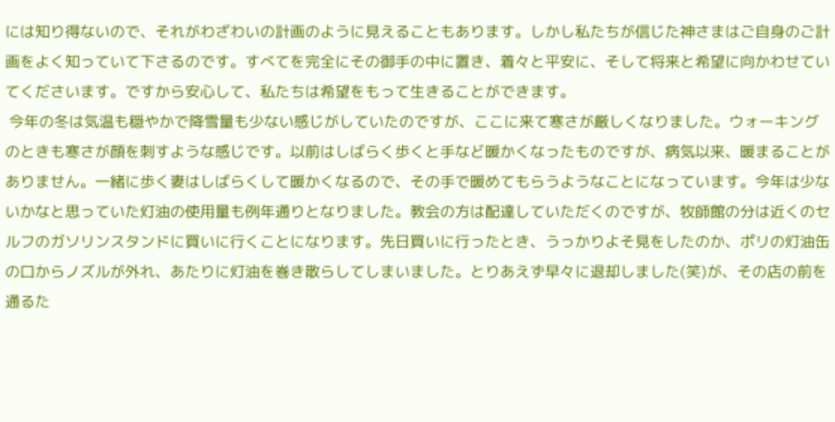には知り得ないので、それがわざわいの計画のように見えることもあります。しかし私たちが信じた神さまはご自身のご計画をよく知っていて下さるのです。すべてを完全にその御手の中に置き、着々と平安に、そして将来と希望に向かわせていてくださいます。ですから安心して、私たちは希望をもって生きることができます。
 今年の冬は気温も穏やかで降雪量も少ない感じがしていたのですが、ここに来て寒さが厳しくなりました。ウォーキングのときも寒さが顔を刺すような感じです。以前はしばらく歩くと手など暖かくなったものですが、病気以来、暖まることがありません。一緒に歩く妻はしばらくして暖かくなるので、その手で暖めてもらうようなことになっています。今年は少ないかなと思っていた灯油の使用量も例年通りとなりました。教会の方は配達していただくのですが、牧師館の分は近くのセルフのガソリンスタンドに買いに行くことになります。先日買いに行ったとき、うっかりよそ見をしたのか、ポリの灯油缶の口からノズルが外れ、あたりに灯油を巻き散らしてしまいました。とりあえず早々に退却しました(笑)が、その店の前を通るた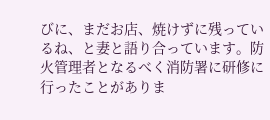びに、まだお店、焼けずに残っているね、と妻と語り合っています。防火管理者となるべく消防署に研修に行ったことがありま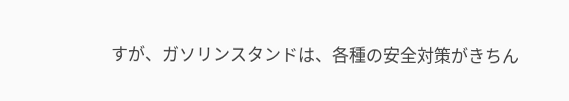すが、ガソリンスタンドは、各種の安全対策がきちん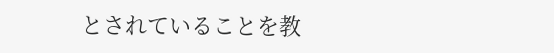とされていることを教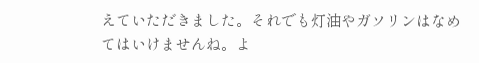えていただきました。それでも灯油やガソリンはなめてはいけませんね。よ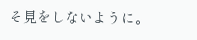そ見をしないように。